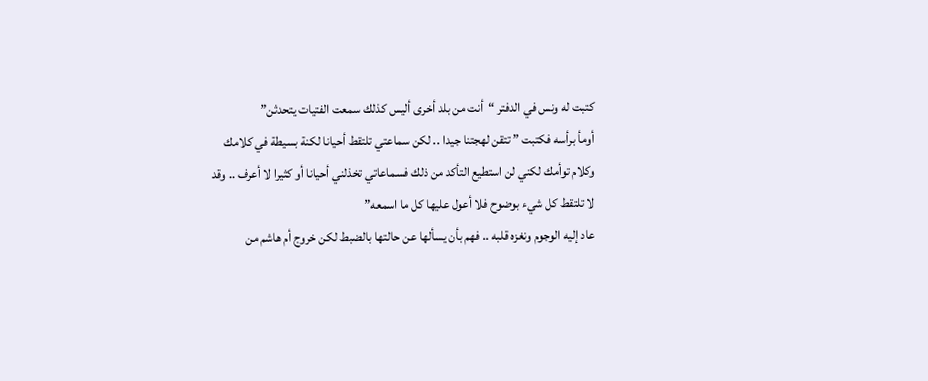كتبت له ونس في الدفتر “أنت من بلد أخرى أليس كذلك سمعت الفتيات يتحدثن”
أومأ برأسه فكتبت ” تتقن لهجتنا جيدا .. لكن سماعتي تلتقط أحيانا لكنة بسيطة في كلامك وكلام توأمك لكني لن استطيع التأكد من ذلك فسماعاتي تخذلني أحيانا أو كثيرا لا أعرف .. وقد لا تلتقط كل شيء بوضوح فلا أعول عليها كل ما اسمعه”
عاد إليه الوجوم ونغزه قلبه .. فهم بأن يسألها عن حالتها بالضبط لكن خروج أم هاشم من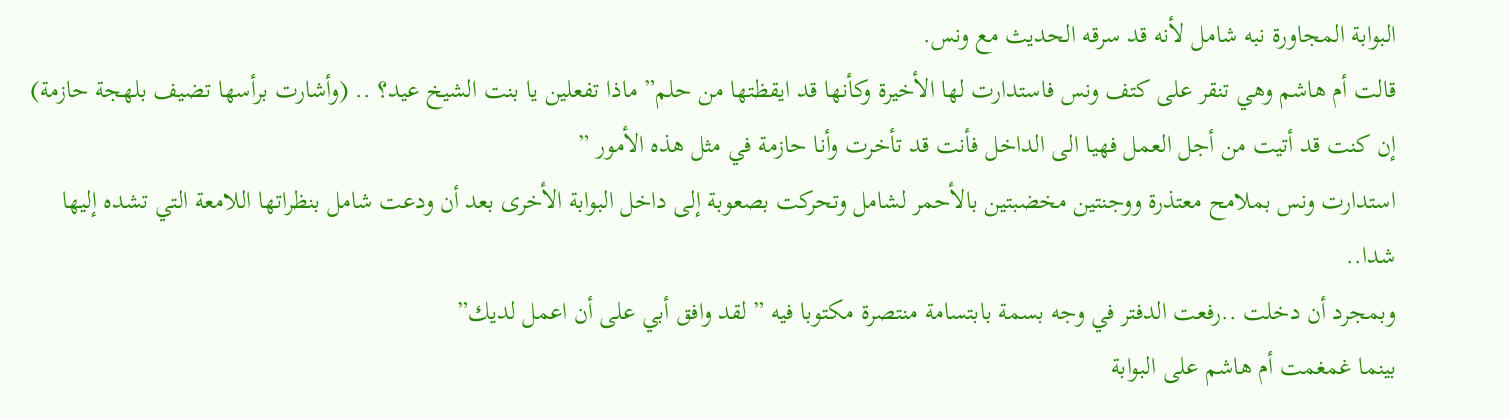البوابة المجاورة نبه شامل لأنه قد سرقه الحديث مع ونس.
قالت أم هاشم وهي تنقر على كتف ونس فاستدارت لها الأخيرة وكأنها قد ايقظتها من حلم” ماذا تفعلين يا بنت الشيخ عيد؟ .. (وأشارت برأسها تضيف بلهجة حازمة) إن كنت قد أتيت من أجل العمل فهيا الى الداخل فأنت قد تأخرت وأنا حازمة في مثل هذه الأمور ”
استدارت ونس بملامح معتذرة ووجنتين مخضبتين بالأحمر لشامل وتحركت بصعوبة إلى داخل البوابة الأخرى بعد أن ودعت شامل بنظراتها اللامعة التي تشده إليها شدا..
وبمجرد أن دخلت ..رفعت الدفتر في وجه بسمة بابتسامة منتصرة مكتوبا فيه ” لقد وافق أبي على أن اعمل لديك”
بينما غمغمت أم هاشم على البوابة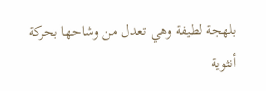بلهجة لطيفة وهي تعدل من وشاحها بحركة أنثوية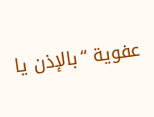عفوية “بالإذن يا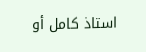استاذ كامل أو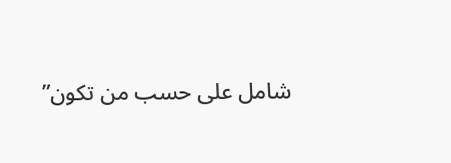شامل على حسب من تكون”